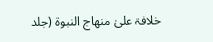خلافۃ علیٰ منھاج النبوۃ (جلد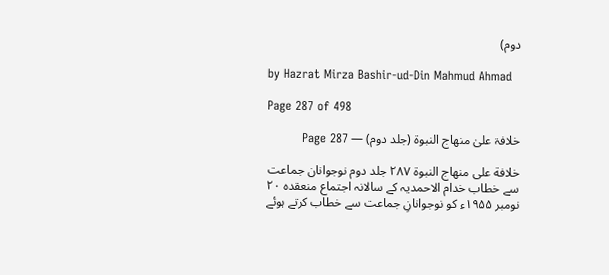دوم)

by Hazrat Mirza Bashir-ud-Din Mahmud Ahmad

Page 287 of 498

خلافۃ علیٰ منھاج النبوۃ (جلد دوم) — Page 287

خلافة على منهاج النبوة ۲۸۷ جلد دوم نوجوانان جماعت سے خطاب خدام الاحمدیہ کے سالانہ اجتماع منعقدہ ۲۰ نومبر ۱۹۵۵ء کو نوجوانانِ جماعت سے خطاب کرتے ہوئے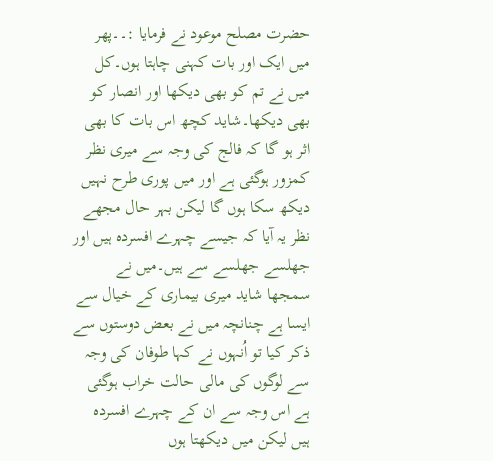حضرت مصلح موعود نے فرمایا :۔۔پھر میں ایک اور بات کہنی چاہتا ہوں۔کل میں نے تم کو بھی دیکھا اور انصار کو بھی دیکھا۔شاید کچھ اس بات کا بھی اثر ہو گا کہ فالج کی وجہ سے میری نظر کمزور ہوگئی ہے اور میں پوری طرح نہیں دیکھ سکا ہوں گا لیکن بہر حال مجھے نظر یہ آیا کہ جیسے چہرے افسردہ ہیں اور جھلسے جھلسے سے ہیں۔میں نے سمجھا شاید میری بیماری کے خیال سے ایسا ہے چنانچہ میں نے بعض دوستوں سے ذکر کیا تو اُنہوں نے کہا طوفان کی وجہ سے لوگوں کی مالی حالت خراب ہوگئی ہے اس وجہ سے ان کے چہرے افسردہ ہیں لیکن میں دیکھتا ہوں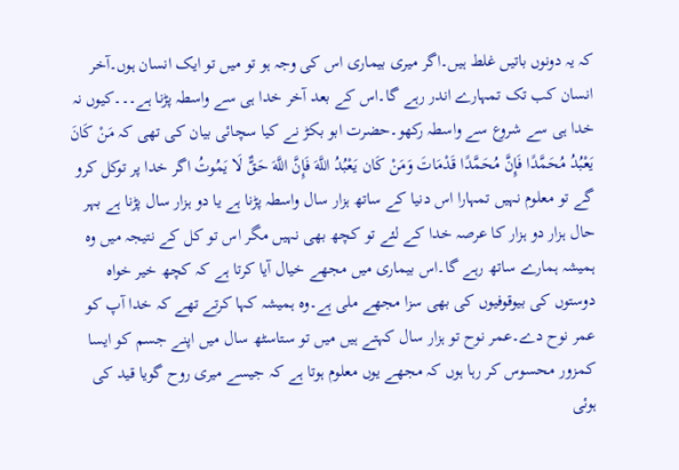کہ یہ دونوں باتیں غلط ہیں۔اگر میری بیماری اس کی وجہ ہو تو میں تو ایک انسان ہوں۔آخر انسان کب تک تمہارے اندر رہے گا۔اس کے بعد آخر خدا ہی سے واسطہ پڑنا ہے۔۔۔کیوں نہ خدا ہی سے شروع سے واسطہ رکھو۔حضرت ابو بکڑ نے کیا سچائی بیان کی تھی کہ مَنْ كَانَ يَعْبُدُ مُحَمَّدًا فَإِنَّ مُحَمَّدًا قَدْمَاتَ وَمَنْ كَان يَعْبُدُ اللَّهَ فَإِنَّ اللَّهَ حَقٌّ لَا يَمُوتُ اگر خدا پر توکل کرو گے تو معلوم نہیں تمہارا اس دنیا کے ساتھ ہزار سال واسطہ پڑنا ہے یا دو ہزار سال پڑنا ہے بہر حال ہزار دو ہزار کا عرصہ خدا کے لئے تو کچھ بھی نہیں مگر اس تو کل کے نتیجہ میں وہ ہمیشہ ہمارے ساتھ رہے گا۔اس بیماری میں مجھے خیال آیا کرتا ہے کہ کچھ خیر خواہ دوستوں کی بیوقوفیوں کی بھی سزا مجھے ملی ہے۔وہ ہمیشہ کہا کرتے تھے کہ خدا آپ کو عمر نوح دے۔عمر نوح تو ہزار سال کہتے ہیں میں تو ستاسٹھ سال میں اپنے جسم کو ایسا کمزور محسوس کر رہا ہوں کہ مجھے یوں معلوم ہوتا ہے کہ جیسے میری روح گویا قید کی ہوئی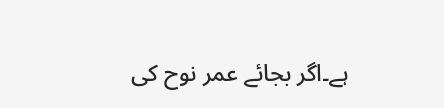ہے۔اگر بجائے عمر نوح کی